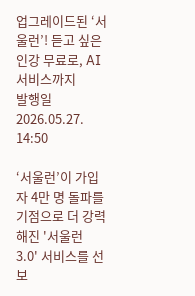업그레이드된 ‘서울런’! 듣고 싶은 인강 무료로, AI 서비스까지
발행일 2026.05.27. 14:50

‘서울런’이 가입자 4만 명 돌파를 기점으로 더 강력해진 '서울런 3.0' 서비스를 선보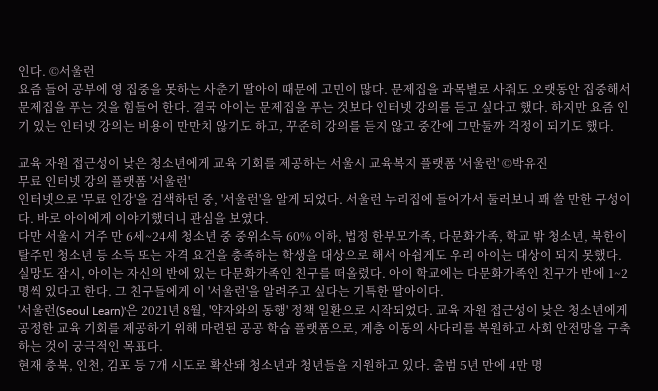인다. ©서울런
요즘 들어 공부에 영 집중을 못하는 사춘기 딸아이 때문에 고민이 많다. 문제집을 과목별로 사줘도 오랫동안 집중해서 문제집을 푸는 것을 힘들어 한다. 결국 아이는 문제집을 푸는 것보다 인터넷 강의를 듣고 싶다고 했다. 하지만 요즘 인기 있는 인터넷 강의는 비용이 만만치 않기도 하고, 꾸준히 강의를 듣지 않고 중간에 그만둘까 걱정이 되기도 했다.

교육 자원 접근성이 낮은 청소년에게 교육 기회를 제공하는 서울시 교육복지 플랫폼 '서울런' ©박유진
무료 인터넷 강의 플랫폼 '서울런'
인터넷으로 '무료 인강'을 검색하던 중, '서울런'을 알게 되었다. 서울런 누리집에 들어가서 둘러보니 꽤 쓸 만한 구성이다. 바로 아이에게 이야기했더니 관심을 보였다.
다만 서울시 거주 만 6세~24세 청소년 중 중위소득 60% 이하, 법정 한부모가족, 다문화가족, 학교 밖 청소년, 북한이탈주민 청소년 등 소득 또는 자격 요건을 충족하는 학생을 대상으로 해서 아쉽게도 우리 아이는 대상이 되지 못했다.
실망도 잠시, 아이는 자신의 반에 있는 다문화가족인 친구를 떠올렸다. 아이 학교에는 다문화가족인 친구가 반에 1~2명씩 있다고 한다. 그 친구들에게 이 '서울런'을 알려주고 싶다는 기특한 딸아이다.
'서울런(Seoul Learn)'은 2021년 8월, '약자와의 동행' 정책 일환으로 시작되었다. 교육 자원 접근성이 낮은 청소년에게 공정한 교육 기회를 제공하기 위해 마련된 공공 학습 플랫폼으로, 계층 이동의 사다리를 복원하고 사회 안전망을 구축하는 것이 궁극적인 목표다.
현재 충북, 인천, 김포 등 7개 시도로 확산돼 청소년과 청년들을 지원하고 있다. 출범 5년 만에 4만 명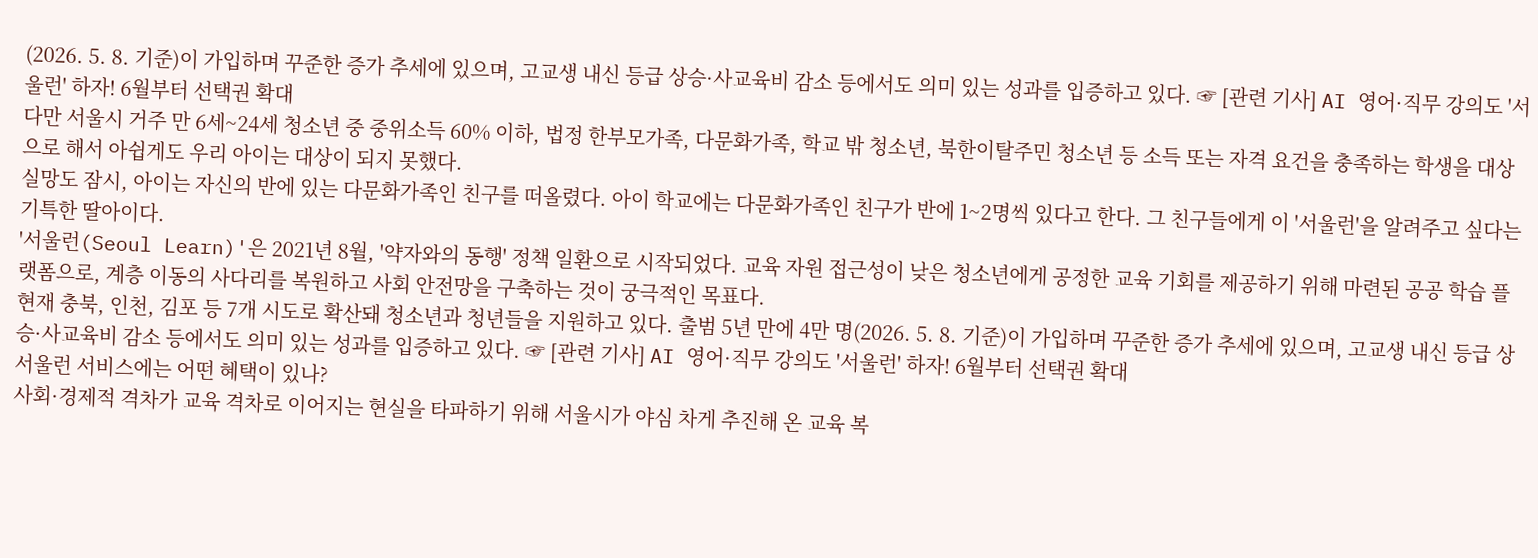(2026. 5. 8. 기준)이 가입하며 꾸준한 증가 추세에 있으며, 고교생 내신 등급 상승·사교육비 감소 등에서도 의미 있는 성과를 입증하고 있다. ☞ [관련 기사] AI 영어·직무 강의도 '서울런' 하자! 6월부터 선택권 확대
다만 서울시 거주 만 6세~24세 청소년 중 중위소득 60% 이하, 법정 한부모가족, 다문화가족, 학교 밖 청소년, 북한이탈주민 청소년 등 소득 또는 자격 요건을 충족하는 학생을 대상으로 해서 아쉽게도 우리 아이는 대상이 되지 못했다.
실망도 잠시, 아이는 자신의 반에 있는 다문화가족인 친구를 떠올렸다. 아이 학교에는 다문화가족인 친구가 반에 1~2명씩 있다고 한다. 그 친구들에게 이 '서울런'을 알려주고 싶다는 기특한 딸아이다.
'서울런(Seoul Learn)'은 2021년 8월, '약자와의 동행' 정책 일환으로 시작되었다. 교육 자원 접근성이 낮은 청소년에게 공정한 교육 기회를 제공하기 위해 마련된 공공 학습 플랫폼으로, 계층 이동의 사다리를 복원하고 사회 안전망을 구축하는 것이 궁극적인 목표다.
현재 충북, 인천, 김포 등 7개 시도로 확산돼 청소년과 청년들을 지원하고 있다. 출범 5년 만에 4만 명(2026. 5. 8. 기준)이 가입하며 꾸준한 증가 추세에 있으며, 고교생 내신 등급 상승·사교육비 감소 등에서도 의미 있는 성과를 입증하고 있다. ☞ [관련 기사] AI 영어·직무 강의도 '서울런' 하자! 6월부터 선택권 확대
서울런 서비스에는 어떤 혜택이 있나?
사회·경제적 격차가 교육 격차로 이어지는 현실을 타파하기 위해 서울시가 야심 차게 추진해 온 교육 복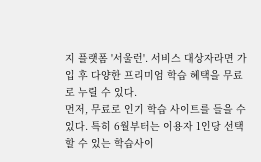지 플랫폼 '서울런'. 서비스 대상자라면 가입 후 다양한 프리미엄 학습 혜택을 무료로 누릴 수 있다.
먼저, 무료로 인기 학습 사이트를 들을 수 있다. 특히 6월부터는 이용자 1인당 선택할 수 있는 학습사이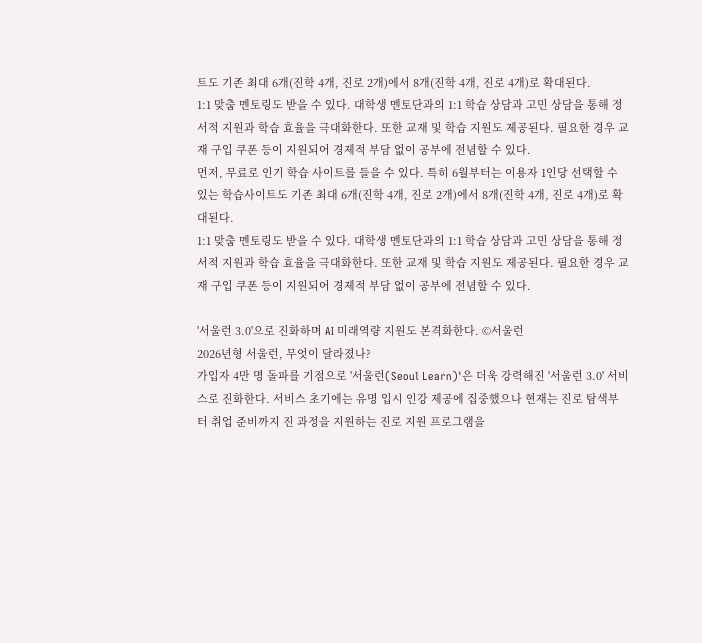트도 기존 최대 6개(진학 4개, 진로 2개)에서 8개(진학 4개, 진로 4개)로 확대된다.
1:1 맞춤 멘토링도 받을 수 있다. 대학생 멘토단과의 1:1 학습 상담과 고민 상담을 통해 정서적 지원과 학습 효율을 극대화한다. 또한 교재 및 학습 지원도 제공된다. 필요한 경우 교재 구입 쿠폰 등이 지원되어 경제적 부담 없이 공부에 전념할 수 있다.
먼저, 무료로 인기 학습 사이트를 들을 수 있다. 특히 6월부터는 이용자 1인당 선택할 수 있는 학습사이트도 기존 최대 6개(진학 4개, 진로 2개)에서 8개(진학 4개, 진로 4개)로 확대된다.
1:1 맞춤 멘토링도 받을 수 있다. 대학생 멘토단과의 1:1 학습 상담과 고민 상담을 통해 정서적 지원과 학습 효율을 극대화한다. 또한 교재 및 학습 지원도 제공된다. 필요한 경우 교재 구입 쿠폰 등이 지원되어 경제적 부담 없이 공부에 전념할 수 있다.

'서울런 3.0'으로 진화하며 AI 미래역량 지원도 본격화한다. ©서울런
2026년형 서울런, 무엇이 달라졌나?
가입자 4만 명 돌파를 기점으로 '서울런(Seoul Learn)'은 더욱 강력해진 '서울런 3.0' 서비스로 진화한다. 서비스 초기에는 유명 입시 인강 제공에 집중했으나 현재는 진로 탐색부터 취업 준비까지 진 과정을 지원하는 진로 지원 프로그램을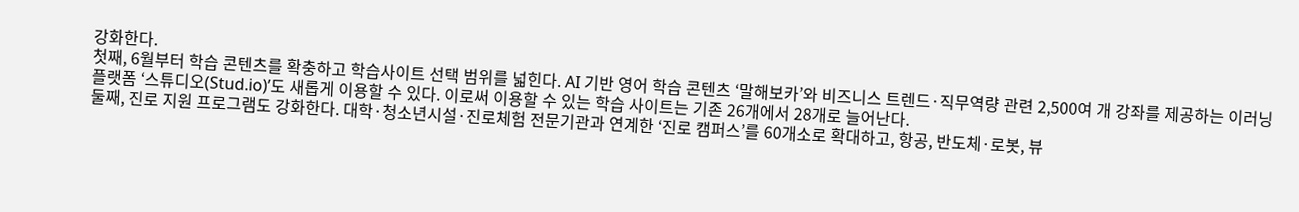강화한다.
첫째, 6월부터 학습 콘텐츠를 확충하고 학습사이트 선택 범위를 넓힌다. AI 기반 영어 학습 콘텐츠 ‘말해보카’와 비즈니스 트렌드·직무역량 관련 2,500여 개 강좌를 제공하는 이러닝 플랫폼 ‘스튜디오(Stud.io)’도 새롭게 이용할 수 있다. 이로써 이용할 수 있는 학습 사이트는 기존 26개에서 28개로 늘어난다.
둘째, 진로 지원 프로그램도 강화한다. 대학·청소년시설·진로체험 전문기관과 연계한 ‘진로 캠퍼스’를 60개소로 확대하고, 항공, 반도체·로봇, 뷰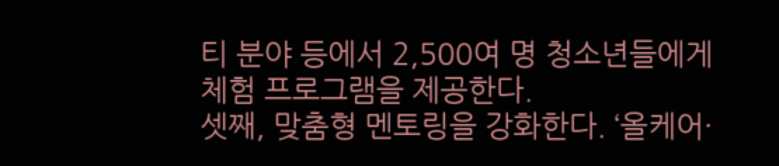티 분야 등에서 2,500여 명 청소년들에게 체험 프로그램을 제공한다.
셋째, 맞춤형 멘토링을 강화한다. ‘올케어·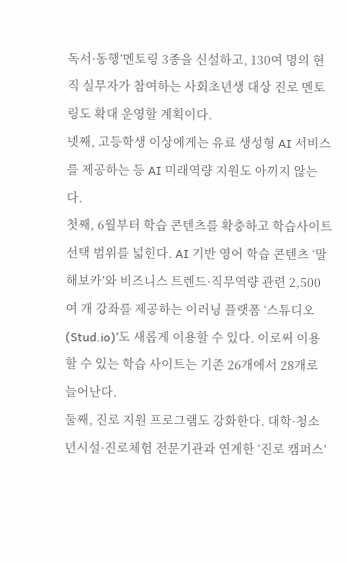독서·동행’멘토링 3종을 신설하고, 130여 명의 현직 실무자가 참여하는 사회초년생 대상 진로 멘토링도 확대 운영할 계획이다.
넷째, 고등학생 이상에게는 유료 생성형 AI 서비스를 제공하는 등 AI 미래역량 지원도 아끼지 않는다.
첫째, 6월부터 학습 콘텐츠를 확충하고 학습사이트 선택 범위를 넓힌다. AI 기반 영어 학습 콘텐츠 ‘말해보카’와 비즈니스 트렌드·직무역량 관련 2,500여 개 강좌를 제공하는 이러닝 플랫폼 ‘스튜디오(Stud.io)’도 새롭게 이용할 수 있다. 이로써 이용할 수 있는 학습 사이트는 기존 26개에서 28개로 늘어난다.
둘째, 진로 지원 프로그램도 강화한다. 대학·청소년시설·진로체험 전문기관과 연계한 ‘진로 캠퍼스’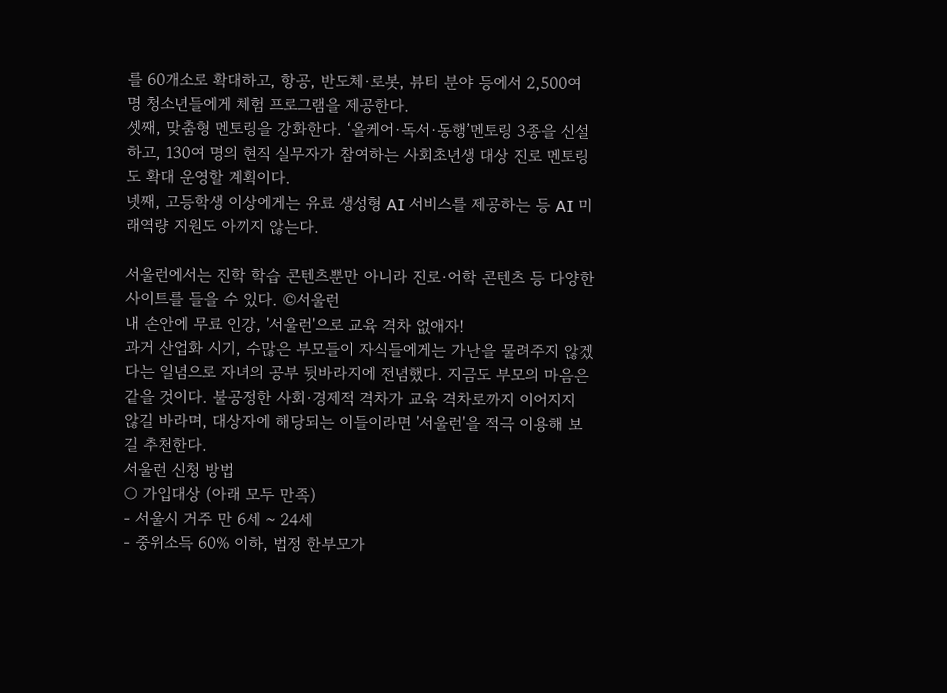를 60개소로 확대하고, 항공, 반도체·로봇, 뷰티 분야 등에서 2,500여 명 청소년들에게 체험 프로그램을 제공한다.
셋째, 맞춤형 멘토링을 강화한다. ‘올케어·독서·동행’멘토링 3종을 신설하고, 130여 명의 현직 실무자가 참여하는 사회초년생 대상 진로 멘토링도 확대 운영할 계획이다.
넷째, 고등학생 이상에게는 유료 생성형 AI 서비스를 제공하는 등 AI 미래역량 지원도 아끼지 않는다.

서울런에서는 진학 학습 콘텐츠뿐만 아니라 진로·어학 콘텐츠 등 다양한 사이트를 들을 수 있다. ©서울런
내 손안에 무료 인강, '서울런'으로 교육 격차 없애자!
과거 산업화 시기, 수많은 부모들이 자식들에게는 가난을 물려주지 않겠다는 일념으로 자녀의 공부 뒷바라지에 전념했다. 지금도 부모의 마음은 같을 것이다. 불공정한 사회·경제적 격차가 교육 격차로까지 이어지지 않길 바라며, 대상자에 해당되는 이들이라면 '서울런'을 적극 이용해 보길 추천한다.
서울런 신청 방법
○ 가입대상 (아래 모두 만족)
- 서울시 거주 만 6세 ~ 24세
- 중위소득 60% 이하, 법정 한부모가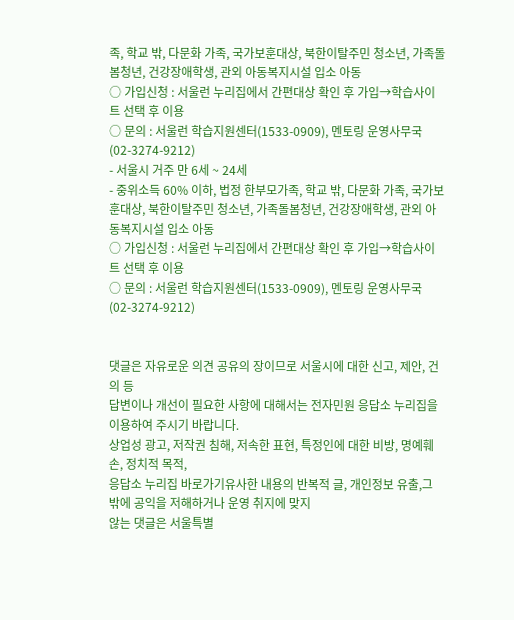족, 학교 밖, 다문화 가족, 국가보훈대상, 북한이탈주민 청소년, 가족돌봄청년, 건강장애학생, 관외 아동복지시설 입소 아동
○ 가입신청 : 서울런 누리집에서 간편대상 확인 후 가입→학습사이트 선택 후 이용
○ 문의 : 서울런 학습지원센터(1533-0909), 멘토링 운영사무국(02-3274-9212)
- 서울시 거주 만 6세 ~ 24세
- 중위소득 60% 이하, 법정 한부모가족, 학교 밖, 다문화 가족, 국가보훈대상, 북한이탈주민 청소년, 가족돌봄청년, 건강장애학생, 관외 아동복지시설 입소 아동
○ 가입신청 : 서울런 누리집에서 간편대상 확인 후 가입→학습사이트 선택 후 이용
○ 문의 : 서울런 학습지원센터(1533-0909), 멘토링 운영사무국(02-3274-9212)


댓글은 자유로운 의견 공유의 장이므로 서울시에 대한 신고, 제안, 건의 등
답변이나 개선이 필요한 사항에 대해서는 전자민원 응답소 누리집을 이용하여 주시기 바랍니다.
상업성 광고, 저작권 침해, 저속한 표현, 특정인에 대한 비방, 명예훼손, 정치적 목적,
응답소 누리집 바로가기유사한 내용의 반복적 글, 개인정보 유출,그 밖에 공익을 저해하거나 운영 취지에 맞지
않는 댓글은 서울특별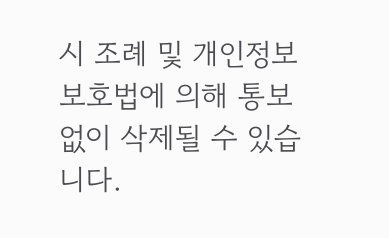시 조례 및 개인정보보호법에 의해 통보없이 삭제될 수 있습니다.